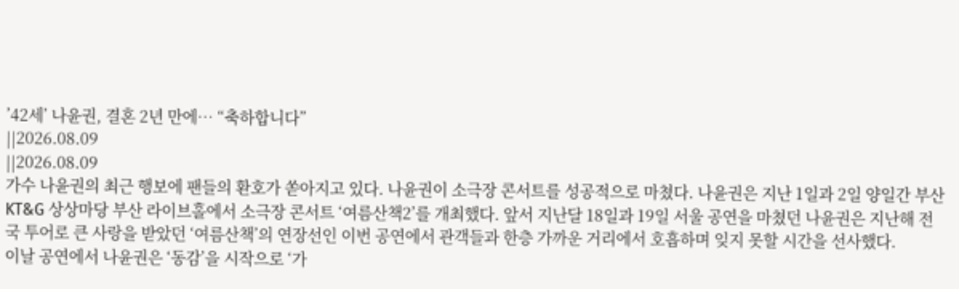’42세’ 나윤권, 결혼 2년 만에… “축하합니다”
||2026.08.09
||2026.08.09
가수 나윤권의 최근 행보에 팬들의 환호가 쏟아지고 있다. 나윤권이 소극장 콘서트를 성공적으로 마쳤다. 나윤권은 지난 1일과 2일 양일간 부산 KT&G 상상마당 부산 라이브홀에서 소극장 콘서트 ‘여름산책2’를 개최했다. 앞서 지난달 18일과 19일 서울 공연을 마쳤던 나윤권은 지난해 전국 투어로 큰 사랑을 받았던 ‘여름산책’의 연장선인 이번 공연에서 관객들과 한층 가까운 거리에서 호흡하며 잊지 못할 시간을 선사했다.
이날 공연에서 나윤권은 ‘동감’을 시작으로 ‘가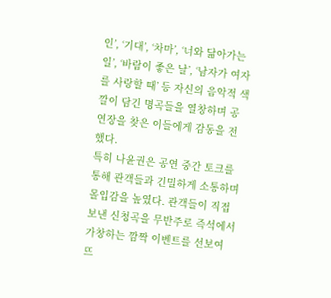인’, ‘기대’, ‘차마’, ‘너와 닮아가는 일’, ‘바람이 좋은 날’, ‘남자가 여자를 사랑할 때’ 등 자신의 음악적 색깔이 담긴 명곡들을 열창하며 공연장을 찾은 이들에게 감동을 전했다.
특히 나윤권은 공연 중간 토크를 통해 관객들과 긴밀하게 소통하며 몰입감을 높였다. 관객들이 직접 보낸 신청곡을 무반주로 즉석에서 가창하는 깜짝 이벤트를 선보여 뜨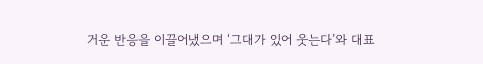거운 반응을 이끌어냈으며 ‘그대가 있어 웃는다’와 대표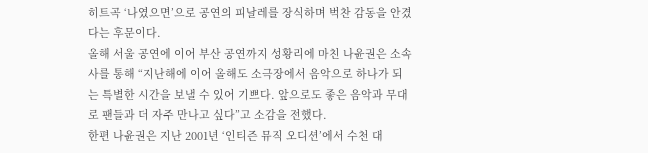히트곡 ‘나였으면’으로 공연의 피날레를 장식하며 벅찬 감동을 안겼다는 후문이다.
올해 서울 공연에 이어 부산 공연까지 성황리에 마친 나윤권은 소속사를 통해 “지난해에 이어 올해도 소극장에서 음악으로 하나가 되는 특별한 시간을 보낼 수 있어 기쁘다. 앞으로도 좋은 음악과 무대로 팬들과 더 자주 만나고 싶다”고 소감을 전했다.
한편 나윤권은 지난 2001년 ‘인티즌 뮤직 오디션’에서 수천 대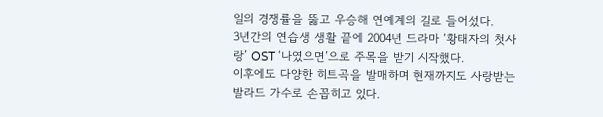일의 경쟁률을 뚫고 우승해 연예계의 길로 들어섰다.
3년간의 연습생 생활 끝에 2004년 드라마 ‘황태자의 첫사랑’ OST ‘나였으면’으로 주목을 받기 시작했다.
이후에도 다양한 히트곡을 발매하며 현재까지도 사랑받는 발라드 가수로 손꼽히고 있다.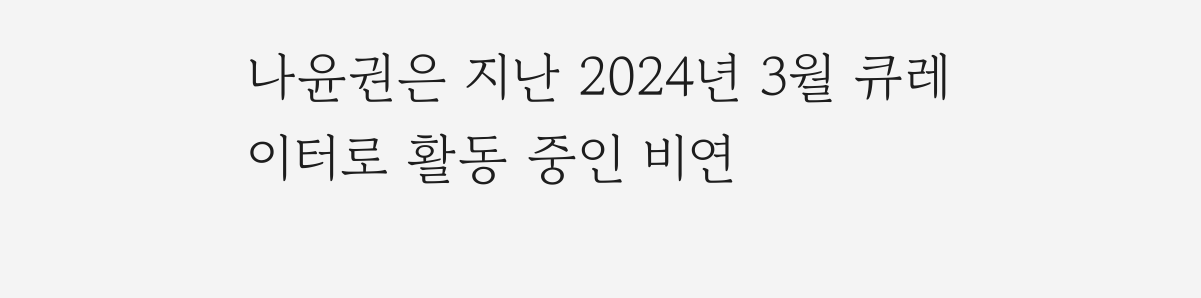나윤권은 지난 2024년 3월 큐레이터로 활동 중인 비연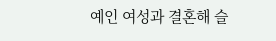예인 여성과 결혼해 슬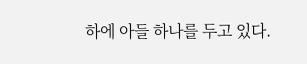하에 아들 하나를 두고 있다.